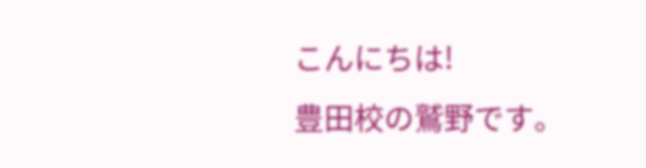こんにちは!
豊田校の鷲野です。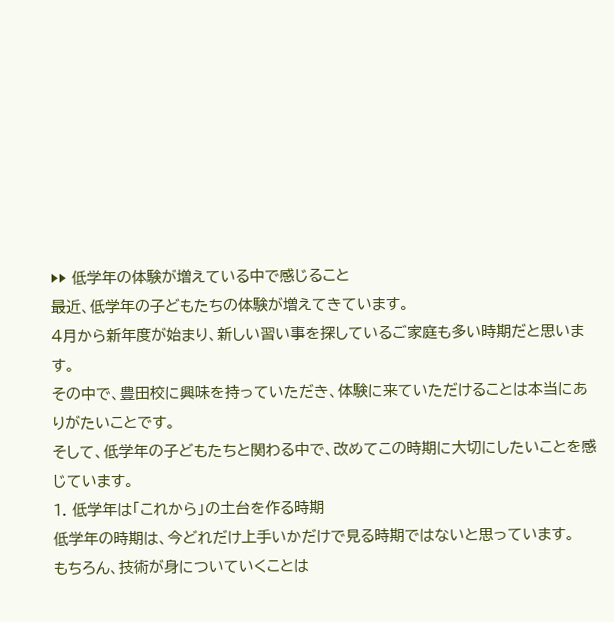▶▶ 低学年の体験が増えている中で感じること
最近、低学年の子どもたちの体験が増えてきています。
4月から新年度が始まり、新しい習い事を探しているご家庭も多い時期だと思います。
その中で、豊田校に興味を持っていただき、体験に来ていただけることは本当にありがたいことです。
そして、低学年の子どもたちと関わる中で、改めてこの時期に大切にしたいことを感じています。
1. 低学年は「これから」の土台を作る時期
低学年の時期は、今どれだけ上手いかだけで見る時期ではないと思っています。
もちろん、技術が身についていくことは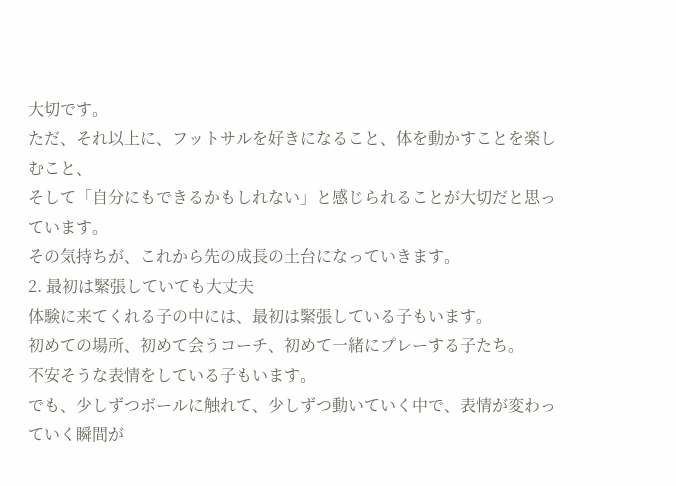大切です。
ただ、それ以上に、フットサルを好きになること、体を動かすことを楽しむこと、
そして「自分にもできるかもしれない」と感じられることが大切だと思っています。
その気持ちが、これから先の成長の土台になっていきます。
2. 最初は緊張していても大丈夫
体験に来てくれる子の中には、最初は緊張している子もいます。
初めての場所、初めて会うコーチ、初めて一緒にプレーする子たち。
不安そうな表情をしている子もいます。
でも、少しずつボールに触れて、少しずつ動いていく中で、表情が変わっていく瞬間が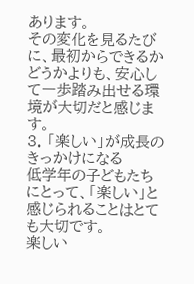あります。
その変化を見るたびに、最初からできるかどうかよりも、安心して一歩踏み出せる環境が大切だと感じます。
3. 「楽しい」が成長のきっかけになる
低学年の子どもたちにとって、「楽しい」と感じられることはとても大切です。
楽しい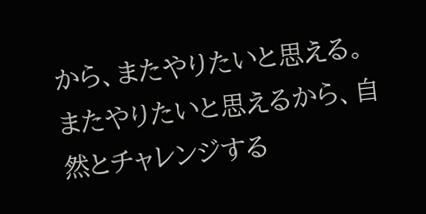から、またやりたいと思える。
またやりたいと思えるから、自然とチャレンジする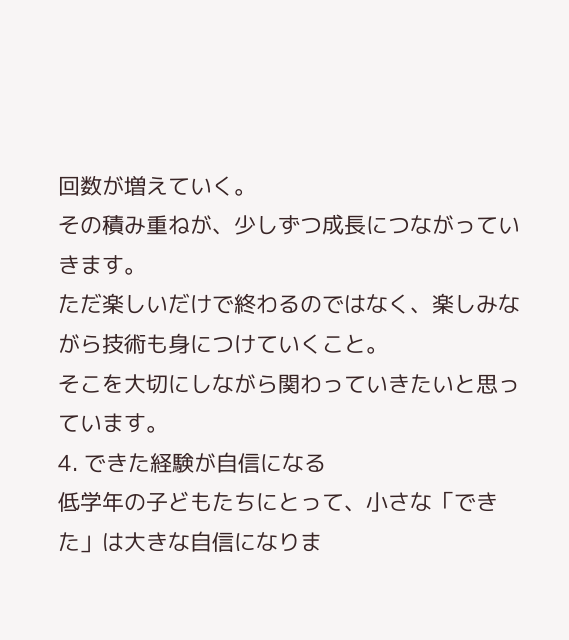回数が増えていく。
その積み重ねが、少しずつ成長につながっていきます。
ただ楽しいだけで終わるのではなく、楽しみながら技術も身につけていくこと。
そこを大切にしながら関わっていきたいと思っています。
4. できた経験が自信になる
低学年の子どもたちにとって、小さな「できた」は大きな自信になりま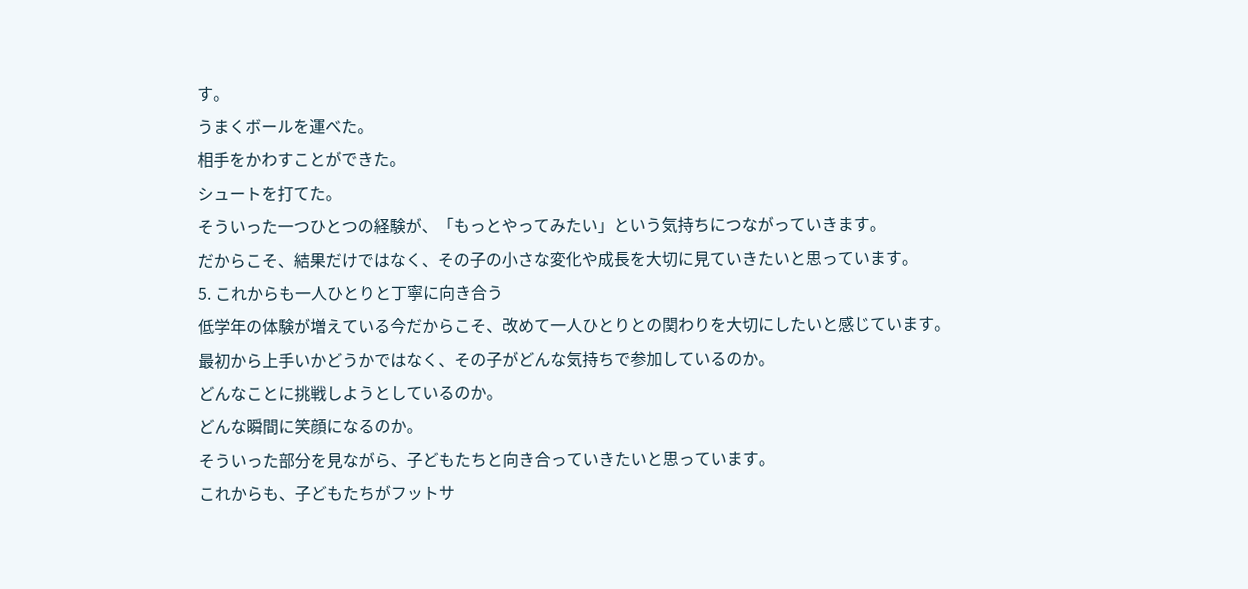す。
うまくボールを運べた。
相手をかわすことができた。
シュートを打てた。
そういった一つひとつの経験が、「もっとやってみたい」という気持ちにつながっていきます。
だからこそ、結果だけではなく、その子の小さな変化や成長を大切に見ていきたいと思っています。
5. これからも一人ひとりと丁寧に向き合う
低学年の体験が増えている今だからこそ、改めて一人ひとりとの関わりを大切にしたいと感じています。
最初から上手いかどうかではなく、その子がどんな気持ちで参加しているのか。
どんなことに挑戦しようとしているのか。
どんな瞬間に笑顔になるのか。
そういった部分を見ながら、子どもたちと向き合っていきたいと思っています。
これからも、子どもたちがフットサ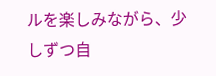ルを楽しみながら、少しずつ自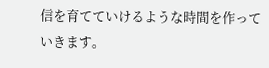信を育てていけるような時間を作っていきます。